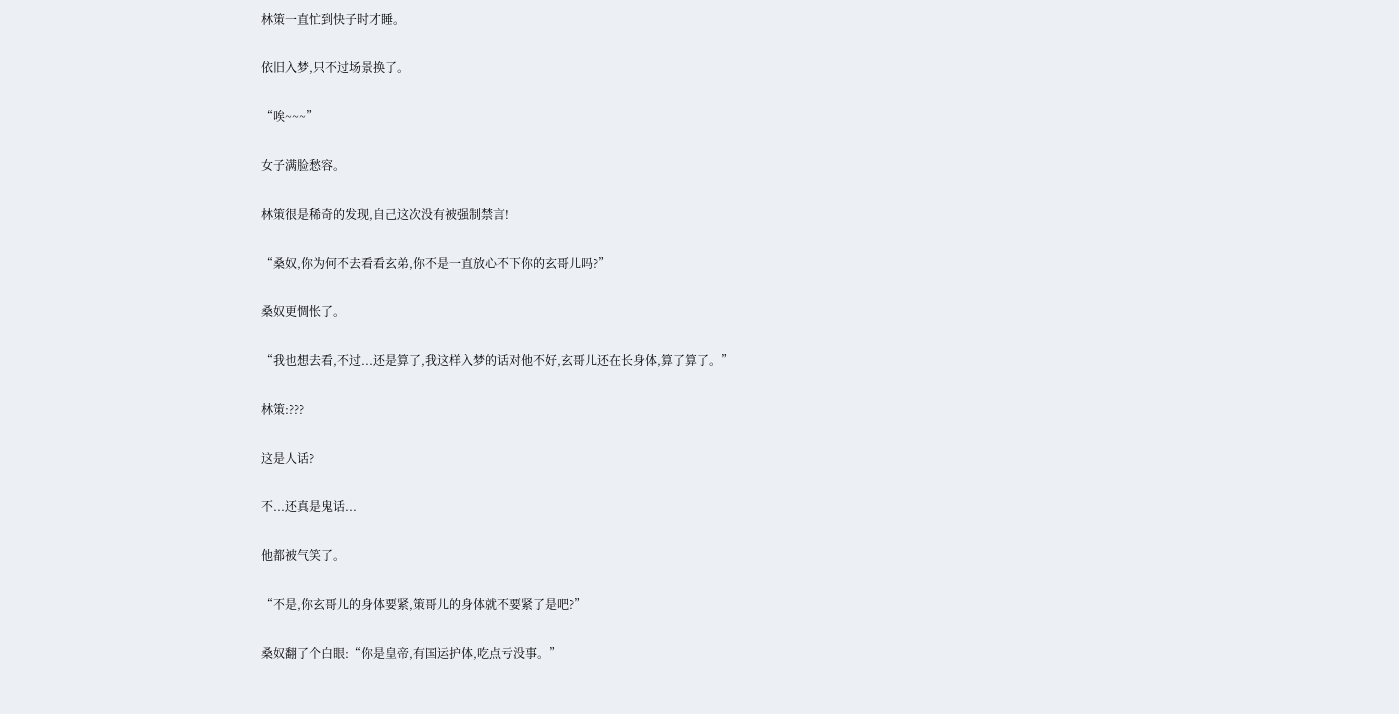林策一直忙到快子时才睡。

依旧入梦,只不过场景换了。

“唉~~~”

女子满脸愁容。

林策很是稀奇的发现,自己这次没有被强制禁言!

“桑奴,你为何不去看看玄弟,你不是一直放心不下你的玄哥儿吗?”

桑奴更惆怅了。

“我也想去看,不过...还是算了,我这样入梦的话对他不好,玄哥儿还在长身体,算了算了。”

林策:???

这是人话?

不...还真是鬼话...

他都被气笑了。

“不是,你玄哥儿的身体要紧,策哥儿的身体就不要紧了是吧?”

桑奴翻了个白眼:“你是皇帝,有国运护体,吃点亏没事。”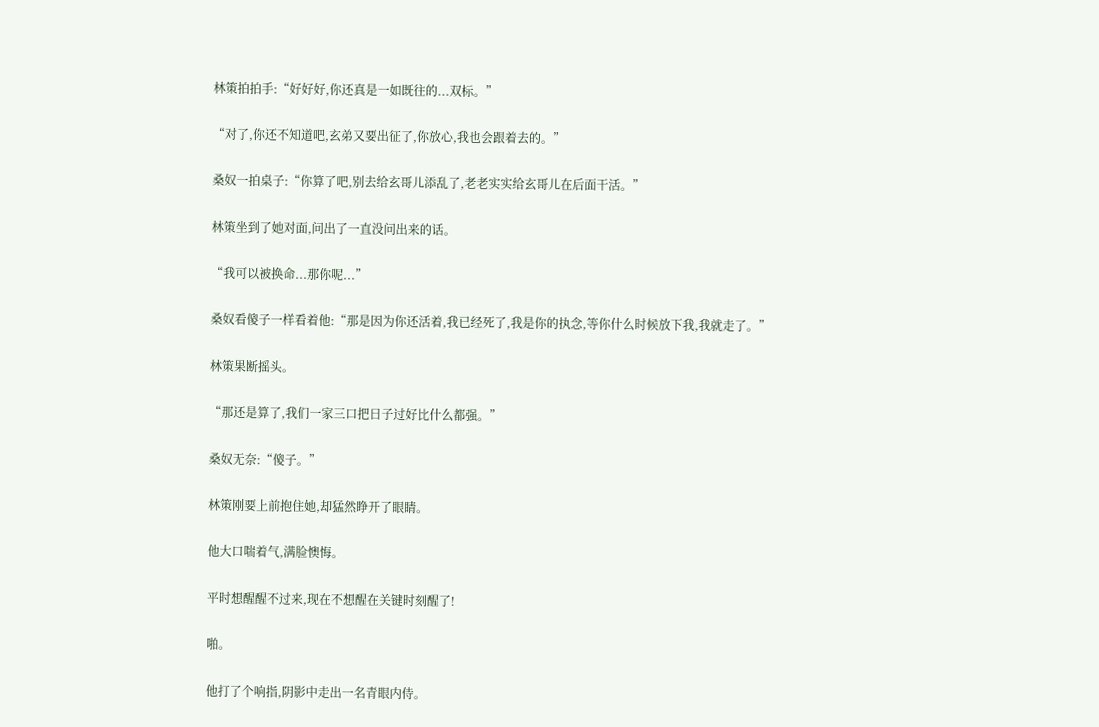林策拍拍手:“好好好,你还真是一如既往的...双标。”

“对了,你还不知道吧,玄弟又要出征了,你放心,我也会跟着去的。”

桑奴一拍桌子:“你算了吧,别去给玄哥儿添乱了,老老实实给玄哥儿在后面干活。”

林策坐到了她对面,问出了一直没问出来的话。

“我可以被换命...那你呢...”

桑奴看傻子一样看着他:“那是因为你还活着,我已经死了,我是你的执念,等你什么时候放下我,我就走了。”

林策果断摇头。

“那还是算了,我们一家三口把日子过好比什么都强。”

桑奴无奈:“傻子。”

林策刚要上前抱住她,却猛然睁开了眼睛。

他大口喘着气,满脸懊悔。

平时想醒醒不过来,现在不想醒在关键时刻醒了!

啪。

他打了个响指,阴影中走出一名青眼内侍。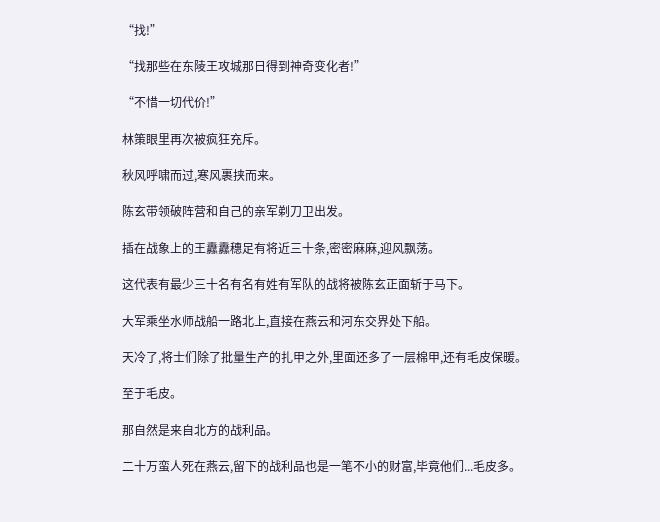“找!”

“找那些在东陵王攻城那日得到神奇变化者!”

“不惜一切代价!”

林策眼里再次被疯狂充斥。

秋风呼啸而过,寒风裹挟而来。

陈玄带领破阵营和自己的亲军剃刀卫出发。

插在战象上的王纛纛穗足有将近三十条,密密麻麻,迎风飘荡。

这代表有最少三十名有名有姓有军队的战将被陈玄正面斩于马下。

大军乘坐水师战船一路北上,直接在燕云和河东交界处下船。

天冷了,将士们除了批量生产的扎甲之外,里面还多了一层棉甲,还有毛皮保暖。

至于毛皮。

那自然是来自北方的战利品。

二十万蛮人死在燕云,留下的战利品也是一笔不小的财富,毕竟他们...毛皮多。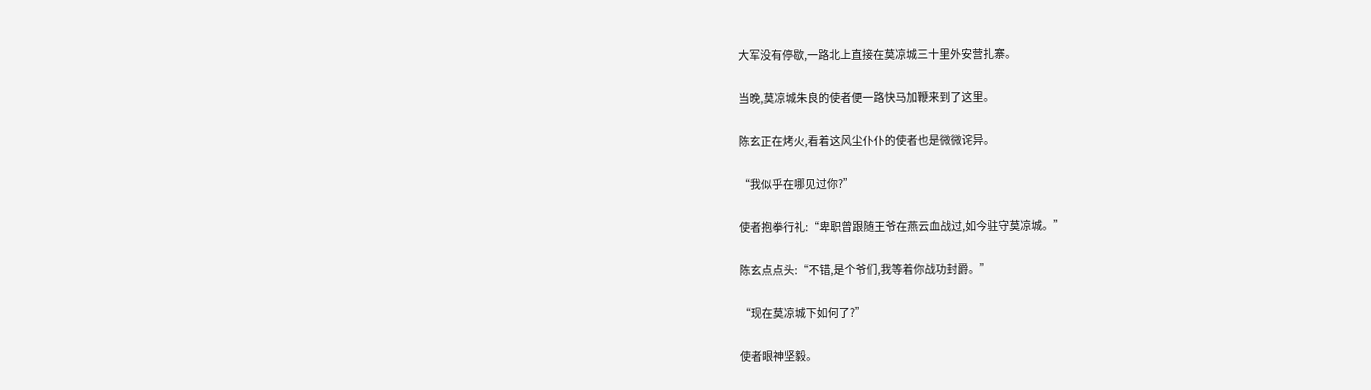大军没有停歇,一路北上直接在莫凉城三十里外安营扎寨。

当晚,莫凉城朱良的使者便一路快马加鞭来到了这里。

陈玄正在烤火,看着这风尘仆仆的使者也是微微诧异。

“我似乎在哪见过你?”

使者抱拳行礼:“卑职曾跟随王爷在燕云血战过,如今驻守莫凉城。”

陈玄点点头:“不错,是个爷们,我等着你战功封爵。”

“现在莫凉城下如何了?”

使者眼神坚毅。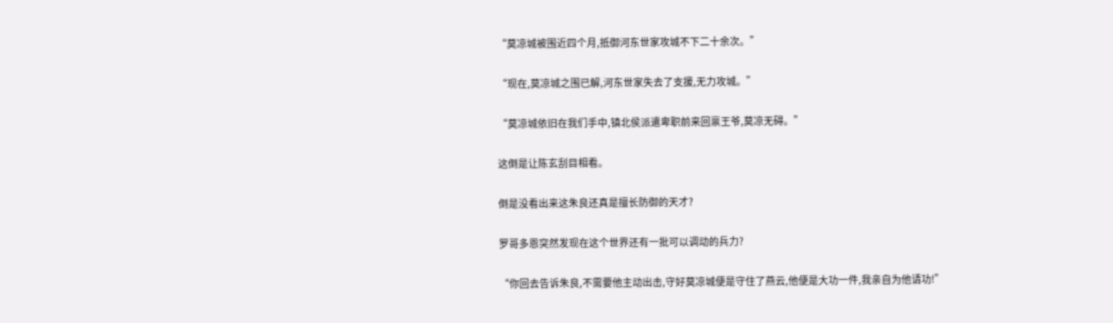“莫凉城被围近四个月,抵御河东世家攻城不下二十余次。”

“现在,莫凉城之围已解,河东世家失去了支援,无力攻城。”

“莫凉城依旧在我们手中,镇北侯派遣卑职前来回禀王爷,莫凉无碍。”

这倒是让陈玄刮目相看。

倒是没看出来这朱良还真是擅长防御的天才?

罗哥多恩突然发现在这个世界还有一批可以调动的兵力?

“你回去告诉朱良,不需要他主动出击,守好莫凉城便是守住了燕云,他便是大功一件,我亲自为他请功!”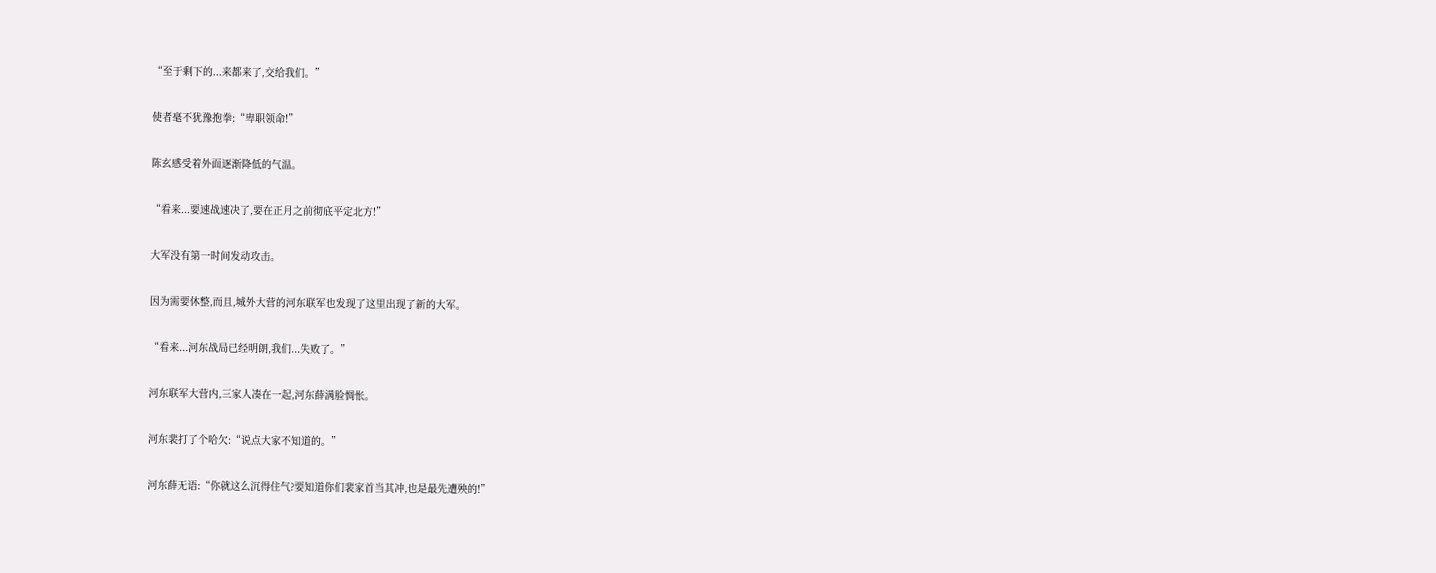“至于剩下的...来都来了,交给我们。”

使者毫不犹豫抱拳:“卑职领命!”

陈玄感受着外面逐渐降低的气温。

“看来...要速战速决了,要在正月之前彻底平定北方!”

大军没有第一时间发动攻击。

因为需要休整,而且,城外大营的河东联军也发现了这里出现了新的大军。

“看来...河东战局已经明朗,我们...失败了。”

河东联军大营内,三家人凑在一起,河东薛满脸惆怅。

河东裴打了个哈欠:“说点大家不知道的。”

河东薛无语:“你就这么沉得住气?要知道你们裴家首当其冲,也是最先遭殃的!”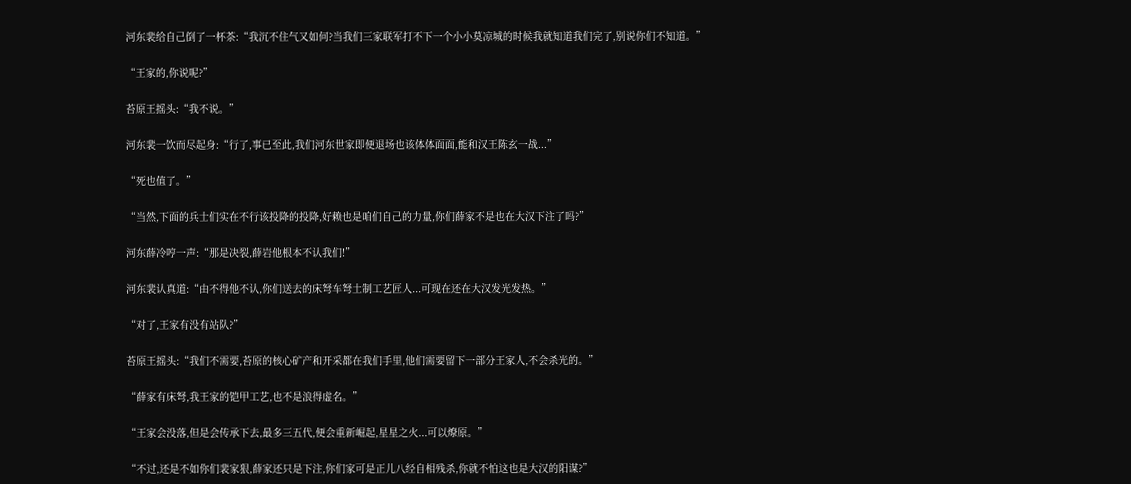河东裴给自己倒了一杯茶:“我沉不住气又如何?当我们三家联军打不下一个小小莫凉城的时候我就知道我们完了,别说你们不知道。”

“王家的,你说呢?”

苔原王摇头:“我不说。”

河东裴一饮而尽起身:“行了,事已至此,我们河东世家即便退场也该体体面面,能和汉王陈玄一战...”

“死也值了。”

“当然,下面的兵士们实在不行该投降的投降,好赖也是咱们自己的力量,你们薛家不是也在大汉下注了吗?”

河东薛冷哼一声:“那是决裂,薛岩他根本不认我们!”

河东裴认真道:“由不得他不认,你们送去的床弩车弩土制工艺匠人...可现在还在大汉发光发热。”

“对了,王家有没有站队?”

苔原王摇头:“我们不需要,苔原的核心矿产和开采都在我们手里,他们需要留下一部分王家人,不会杀光的。”

“薛家有床弩,我王家的铠甲工艺,也不是浪得虚名。”

“王家会没落,但是会传承下去,最多三五代,便会重新崛起,星星之火...可以燎原。”

“不过,还是不如你们裴家狠,薛家还只是下注,你们家可是正儿八经自相残杀,你就不怕这也是大汉的阳谋?”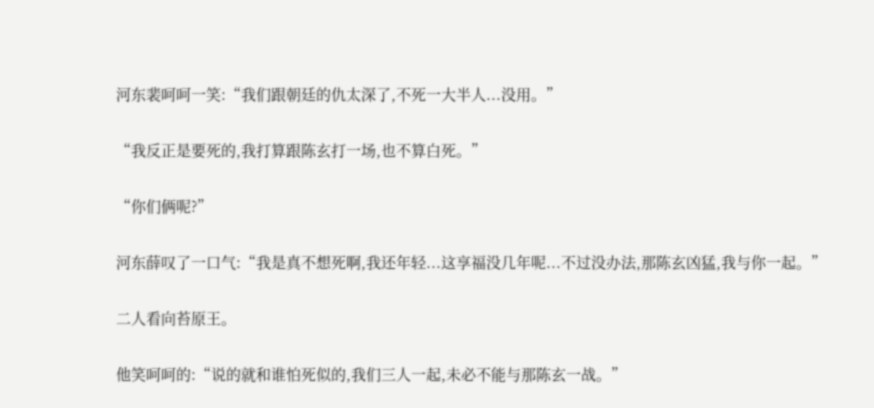河东裴呵呵一笑:“我们跟朝廷的仇太深了,不死一大半人...没用。”

“我反正是要死的,我打算跟陈玄打一场,也不算白死。”

“你们俩呢?”

河东薛叹了一口气:“我是真不想死啊,我还年轻...这享福没几年呢...不过没办法,那陈玄凶猛,我与你一起。”

二人看向苔原王。

他笑呵呵的:“说的就和谁怕死似的,我们三人一起,未必不能与那陈玄一战。”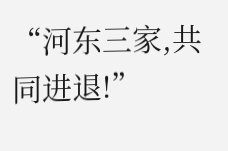“河东三家,共同进退!”